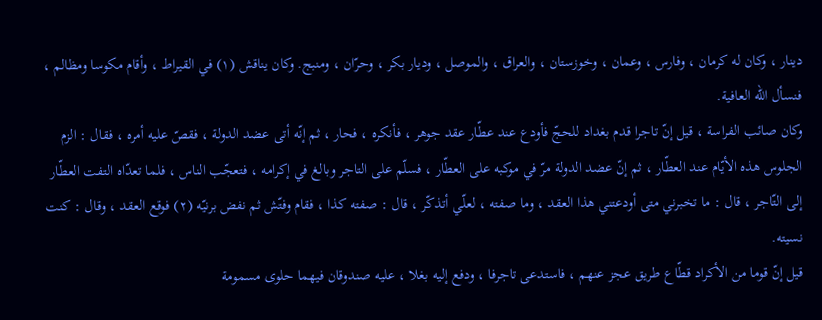دينار ، وكان له كرمان ، وفارس ، وعمان ، وخوزستان ، والعراق ، والموصل ، وديار بكر ، وحرّان ، ومنبج. وكان يناقش (١) في القيراط ، وأقام مكوسا ومظالم ، فنسأل الله العافية.
وكان صائب الفراسة ، قيل إنّ تاجرا قدم بغداد للحجّ فأودع عند عطّار عقد جوهر ، فأنكره ، فحار ، ثم إنّه أتى عضد الدولة ، فقصّ عليه أمره ، فقال : الزم الجلوس هذه الأيّام عند العطّار ، ثم إنّ عضد الدولة مرّ في موكبه على العطّار ، فسلّم على التاجر وبالغ في إكرامه ، فتعجّب الناس ، فلما تعدّاه التفت العطّار إلى التّاجر ، قال : ما تخبرني متى أودعتني هذا العقد ، وما صفته ، لعلّي أتذكّر ، قال : صفته كذا ، فقام وفتّش ثم نفض برنيّه (٢) فوقع العقد ، وقال : كنت نسيته.
قيل إنّ قوما من الأكراد قطّاع طريق عجز عنهم ، فاستدعى تاجرفا ، ودفع إليه بغلا ، عليه صندوقان فيهما حلوى مسمومة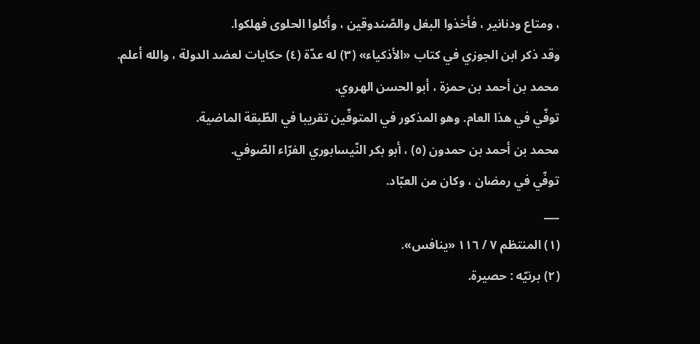، ومتاع ودنانير ، فأخذوا البغل والصّندوقين ، وأكلوا الحلوى فهلكوا.
وقد ذكر ابن الجوزي في كتاب «الأذكياء» (٣) له عدّة (٤) حكايات لعضد الدولة ، والله أعلم.
محمد بن أحمد بن حمزة ، أبو الحسن الهروي.
توفّي في هذا العام. وهو المذكور في المتوفّين تقريبا في الطّبقة الماضية.
محمد بن أحمد بن حمدون (٥) ، أبو بكر النّيسابوري الفرّاء الصّوفي.
توفّي في رمضان ، وكان من العبّاد.
___
(١) المنتظم ٧ / ١١٦ «ينافس».
(٢) برنيّه : حصيرة.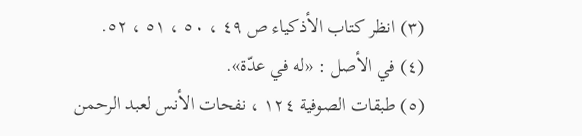(٣) انظر كتاب الأذكياء ص ٤٩ ، ٥٠ ، ٥١ ، ٥٢.
(٤) في الأصل : «له في عدّة».
(٥) طبقات الصوفية ١٢٤ ، نفحات الأنس لعبد الرحمن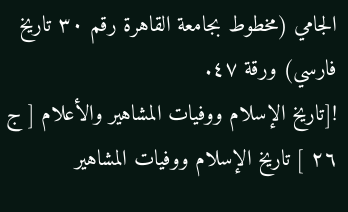الجامي (مخطوط بجامعة القاهرة رقم ٣٠ تاريخ فارسي) ورقة ٤٧.
![تاريخ الإسلام ووفيات المشاهير والأعلام [ ج ٢٦ ] تاريخ الإسلام ووفيات المشاهير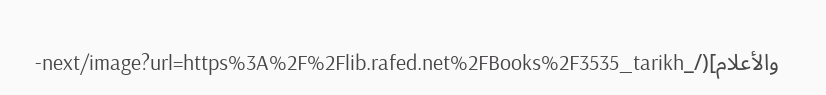والأعلام](/_next/image?url=https%3A%2F%2Flib.rafed.net%2FBooks%2F3535_tarikh-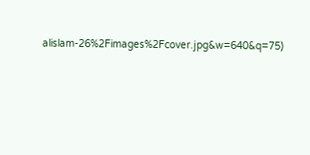alislam-26%2Fimages%2Fcover.jpg&w=640&q=75)